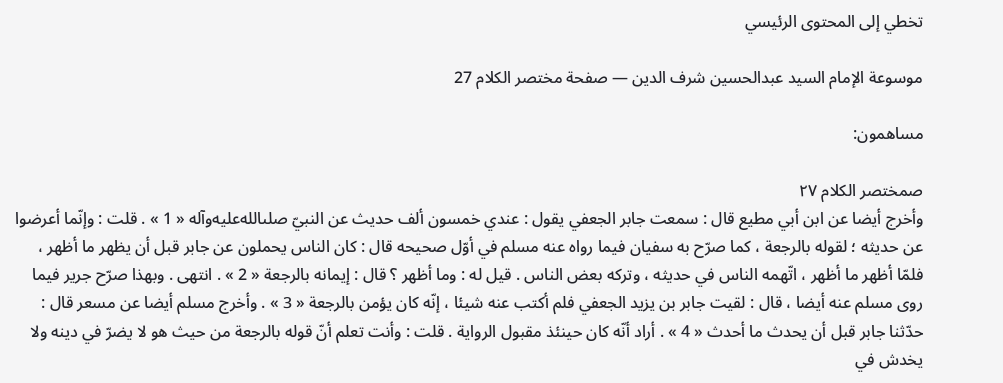تخطي إلى المحتوى الرئيسي

موسوعة الإمام السيد عبدالحسين شرف الدين — صفحة مختصر الكلام 27

مساهمون:

صمختصر الكلام ٢٧
وأخرج أيضا عن ابن أبي مطيع قال : سمعت جابر الجعفي يقول : عندي خمسون ألف حديث عن النبيّ صلىالله‌عليه‌وآله « 1 » . قلت : وإنّما أعرضوا عن حديثه ؛ لقوله بالرجعة ، كما صرّح به سفيان فيما رواه عنه مسلم في أوّل صحيحه قال : كان الناس يحملون عن جابر قبل أن يظهر ما أظهر ، فلمّا أظهر ما أظهر ، اتّهمه الناس في حديثه ، وتركه بعض الناس . قيل له : وما أظهر ؟ قال : إيمانه بالرجعة « 2 » . انتهى . وبهذا صرّح جرير فيما روى مسلم عنه أيضا ، قال : لقيت جابر بن يزيد الجعفي فلم أكتب عنه شيئا ، إنّه كان يؤمن بالرجعة « 3 » . وأخرج مسلم أيضا عن مسعر قال : حدّثنا جابر قبل أن يحدث ما أحدث « 4 » . أراد أنّه كان حينئذ مقبول الرواية . قلت : وأنت تعلم أنّ قوله بالرجعة من حيث هو لا يضرّ في دينه ولا يخدش في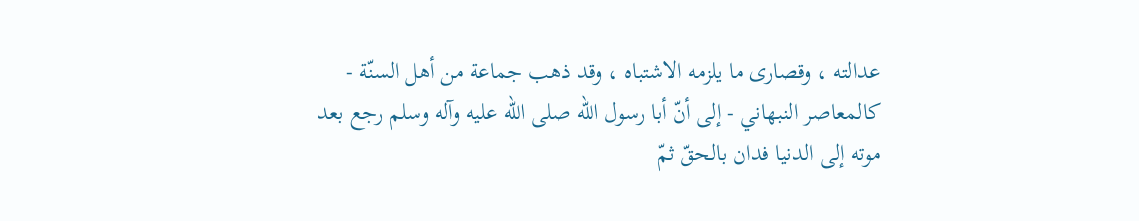عدالته ، وقصارى ما يلزمه الاشتباه ، وقد ذهب جماعة من أهل السنّة - كالمعاصر النبهاني - إلى أنّ أبا رسول اللّه صلى الله عليه وآله وسلم رجع بعد موته إلى الدنيا فدان بالحقّ ثمّ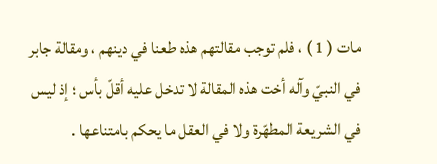مات ( 1 ) ، فلم توجب مقالتهم هذه طعنا في دينهم ، ومقالة جابر في النبيّ وآله أخت هذه المقالة لا تدخل عليه أقلّ بأس ؛ إذ ليس في الشريعة المطهّرة ولا في العقل ما يحكم بامتناعها .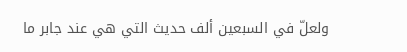ولعلّ في السبعين ألف حديث التي هي عند جابر ما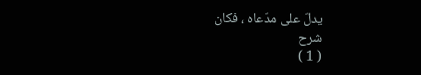يدلّ على مدّعاه ، فكان
شرح
( 1 )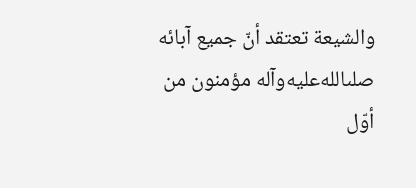والشيعة تعتقد أنّ جميع آبائه صلىالله‌عليه‌وآله مؤمنون من أوّل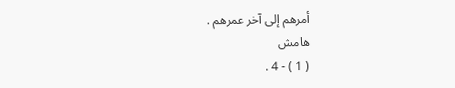أمرهم إلى آخر عمرهم .
هامش
( 1 ) - 4 .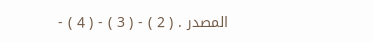المصدر . ( 2 ) - ( 3 ) - ( 4 ) -